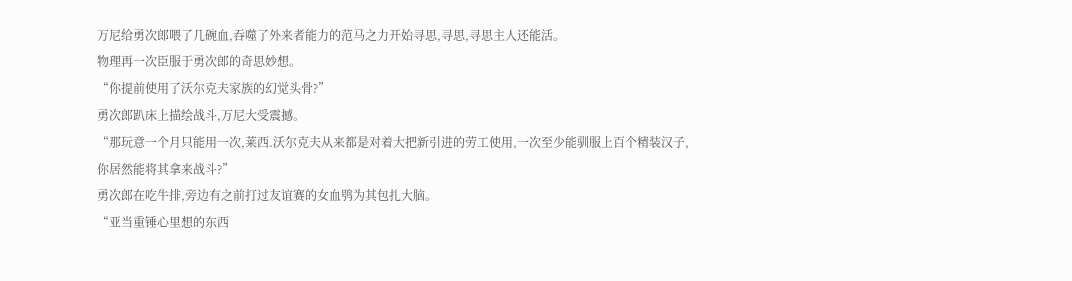万尼给勇次郎喂了几碗血,吞噬了外来者能力的范马之力开始寻思,寻思,寻思主人还能活。
物理再一次臣服于勇次郎的奇思妙想。
“你提前使用了沃尔克夫家族的幻觉头骨?”
勇次郎趴床上描绘战斗,万尼大受震撼。
“那玩意一个月只能用一次,莱西.沃尔克夫从来都是对着大把新引进的劳工使用,一次至少能驯服上百个精装汉子,你居然能将其拿来战斗?”
勇次郎在吃牛排,旁边有之前打过友谊赛的女血鸮为其包扎大脑。
“亚当重锤心里想的东西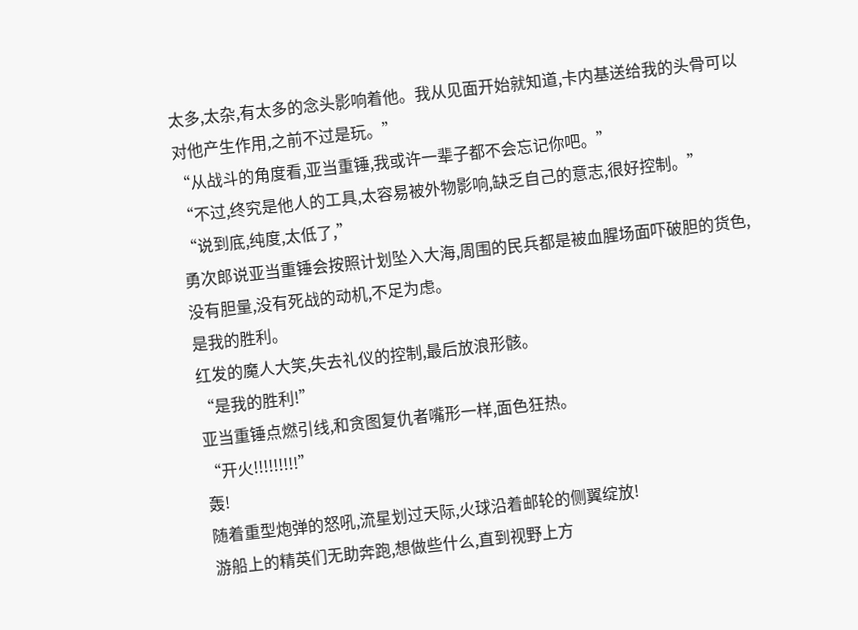太多,太杂,有太多的念头影响着他。我从见面开始就知道,卡内基送给我的头骨可以对他产生作用,之前不过是玩。”
“从战斗的角度看,亚当重锤,我或许一辈子都不会忘记你吧。”
“不过,终究是他人的工具,太容易被外物影响,缺乏自己的意志,很好控制。”
“说到底,纯度,太低了,”
勇次郎说亚当重锤会按照计划坠入大海,周围的民兵都是被血腥场面吓破胆的货色,没有胆量,没有死战的动机,不足为虑。
是我的胜利。
红发的魔人大笑,失去礼仪的控制,最后放浪形骸。
“是我的胜利!”
亚当重锤点燃引线,和贪图复仇者嘴形一样,面色狂热。
“开火!!!!!!!!!”
轰!
随着重型炮弹的怒吼,流星划过天际,火球沿着邮轮的侧翼绽放!
游船上的精英们无助奔跑,想做些什么,直到视野上方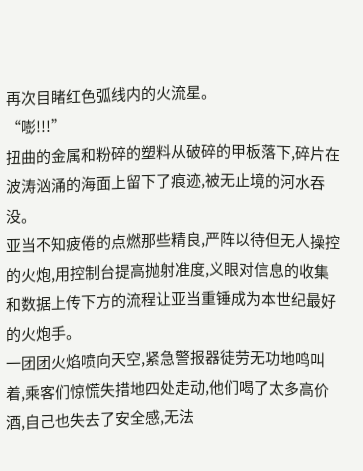再次目睹红色弧线内的火流星。
“嘭!!!”
扭曲的金属和粉碎的塑料从破碎的甲板落下,碎片在波涛汹涌的海面上留下了痕迹,被无止境的河水吞没。
亚当不知疲倦的点燃那些精良,严阵以待但无人操控的火炮,用控制台提高抛射准度,义眼对信息的收集和数据上传下方的流程让亚当重锤成为本世纪最好的火炮手。
一团团火焰喷向天空,紧急警报器徒劳无功地鸣叫着,乘客们惊慌失措地四处走动,他们喝了太多高价酒,自己也失去了安全感,无法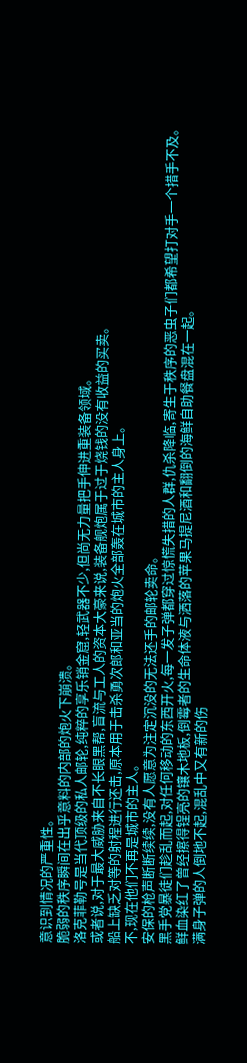意识到情况的严重性。
脆弱的秩序瞬间在出乎意料的内部的炮火下崩溃。
洛克菲勒号是当代顶级的私人邮轮,纯粹的享乐销金窟,轻武器不少,但尚无力量把手伸进重装备领域。
或者说,对于最大威胁来自不长眼黑帮,盲流与工人的资本大豪来说,装备舰炮属于过于烧钱的没有收益的买卖。
船上缺乏对等的射程进行还击,原本用于击杀勇次郎和亚当的炮火全部轰在城市的主人身上。
不,现在他们不再是城市的主人。
安保的枪声断断续续,没有人愿意为注定沉没的无法还手的邮轮卖命。
黑手党暴徒们趁乱而起,对任何移动的东西开火,每一发子弹都穿过惊慌失措的人群,仇杀降临,寄生于秩序的恶虫子们都希望打对手一个措手不及。
鲜血染红了曾经擦得锃亮的镶木地板,倒霉者的生命体液与洒落的苹果马提尼酒和翻倒的海鲜自助餐盘混在一起。
满身子弹的人倒地不起,混乱中又有新的伤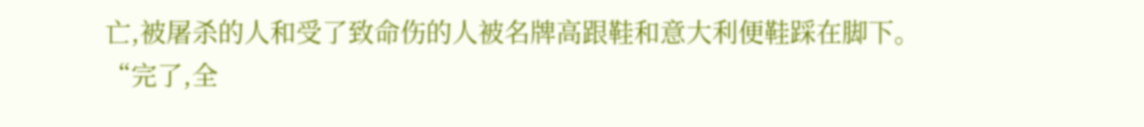亡,被屠杀的人和受了致命伤的人被名牌高跟鞋和意大利便鞋踩在脚下。
“完了,全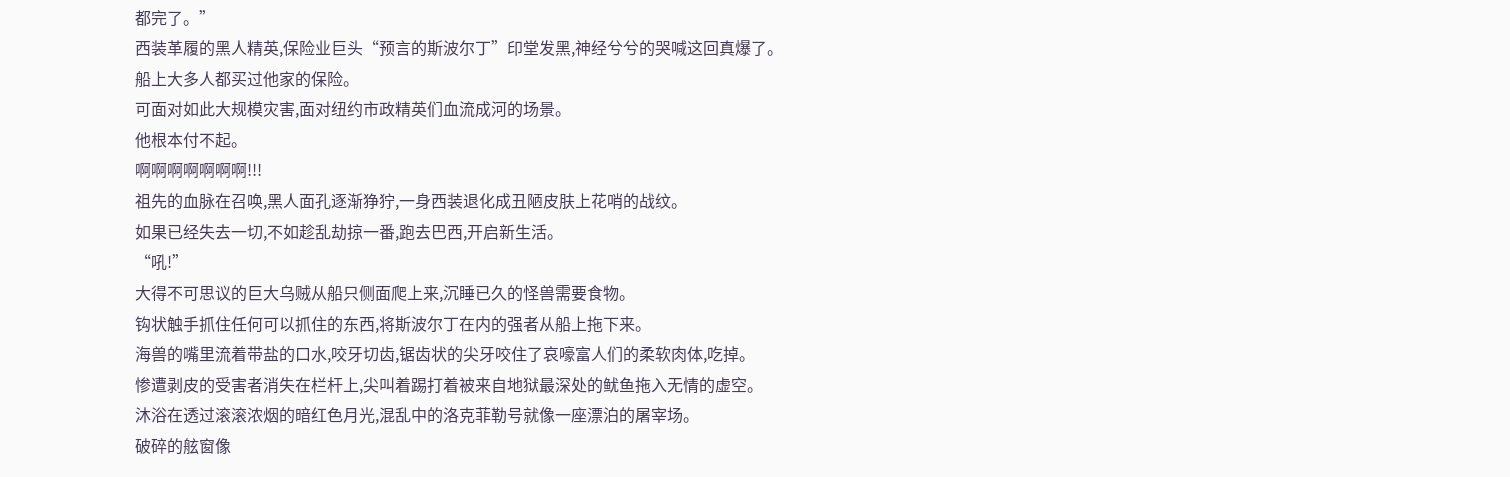都完了。”
西装革履的黑人精英,保险业巨头“预言的斯波尔丁”印堂发黑,神经兮兮的哭喊这回真爆了。
船上大多人都买过他家的保险。
可面对如此大规模灾害,面对纽约市政精英们血流成河的场景。
他根本付不起。
啊啊啊啊啊啊啊!!!
祖先的血脉在召唤,黑人面孔逐渐狰狞,一身西装退化成丑陋皮肤上花哨的战纹。
如果已经失去一切,不如趁乱劫掠一番,跑去巴西,开启新生活。
“吼!”
大得不可思议的巨大乌贼从船只侧面爬上来,沉睡已久的怪兽需要食物。
钩状触手抓住任何可以抓住的东西,将斯波尔丁在内的强者从船上拖下来。
海兽的嘴里流着带盐的口水,咬牙切齿,锯齿状的尖牙咬住了哀嚎富人们的柔软肉体,吃掉。
惨遭剥皮的受害者消失在栏杆上,尖叫着踢打着被来自地狱最深处的鱿鱼拖入无情的虚空。
沐浴在透过滚滚浓烟的暗红色月光,混乱中的洛克菲勒号就像一座漂泊的屠宰场。
破碎的舷窗像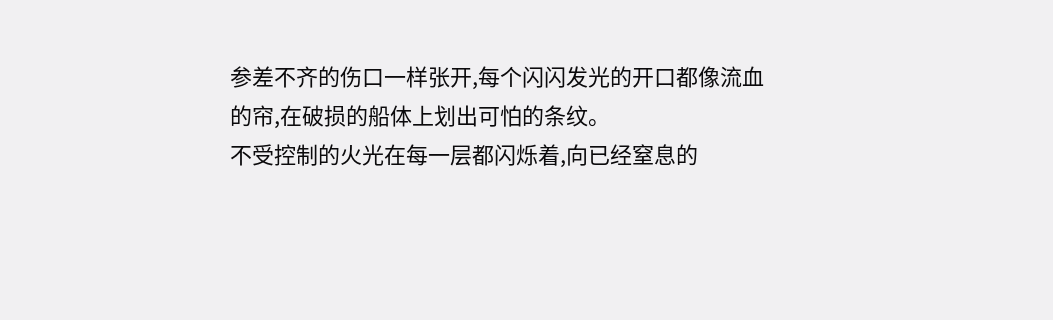参差不齐的伤口一样张开,每个闪闪发光的开口都像流血的帘,在破损的船体上划出可怕的条纹。
不受控制的火光在每一层都闪烁着,向已经窒息的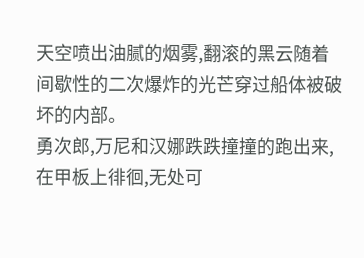天空喷出油腻的烟雾,翻滚的黑云随着间歇性的二次爆炸的光芒穿过船体被破坏的内部。
勇次郎,万尼和汉娜跌跌撞撞的跑出来,在甲板上徘徊,无处可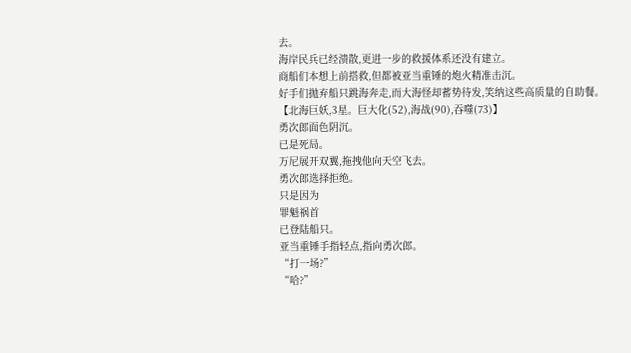去。
海岸民兵已经溃散,更进一步的救援体系还没有建立。
商船们本想上前搭救,但都被亚当重锤的炮火精准击沉。
好手们抛弃船只跳海奔走,而大海怪却蓄势待发,笑纳这些高质量的自助餐。
【北海巨妖,3星。巨大化(52),海战(90),吞噬(73)】
勇次郎面色阴沉。
已是死局。
万尼展开双翼,拖拽他向天空飞去。
勇次郎选择拒绝。
只是因为
罪魁祸首
已登陆船只。
亚当重锤手指轻点,指向勇次郎。
“打一场?”
“哈?”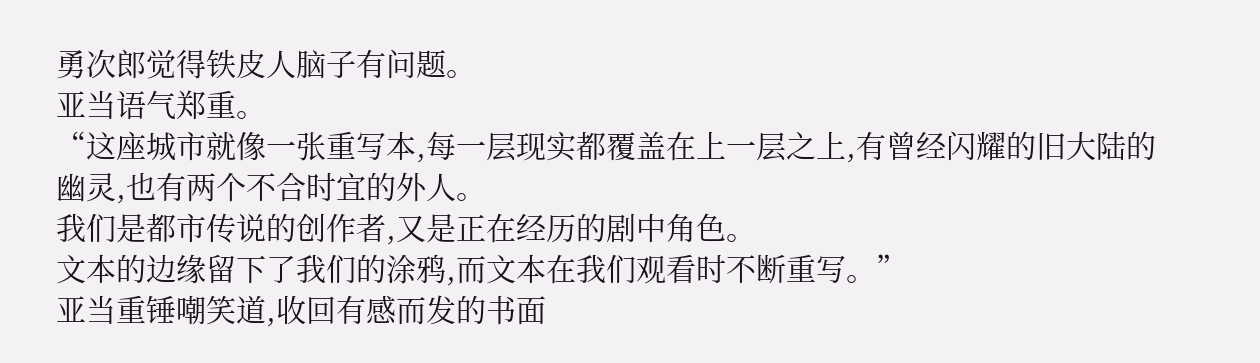勇次郎觉得铁皮人脑子有问题。
亚当语气郑重。
“这座城市就像一张重写本,每一层现实都覆盖在上一层之上,有曾经闪耀的旧大陆的幽灵,也有两个不合时宜的外人。
我们是都市传说的创作者,又是正在经历的剧中角色。
文本的边缘留下了我们的涂鸦,而文本在我们观看时不断重写。”
亚当重锤嘲笑道,收回有感而发的书面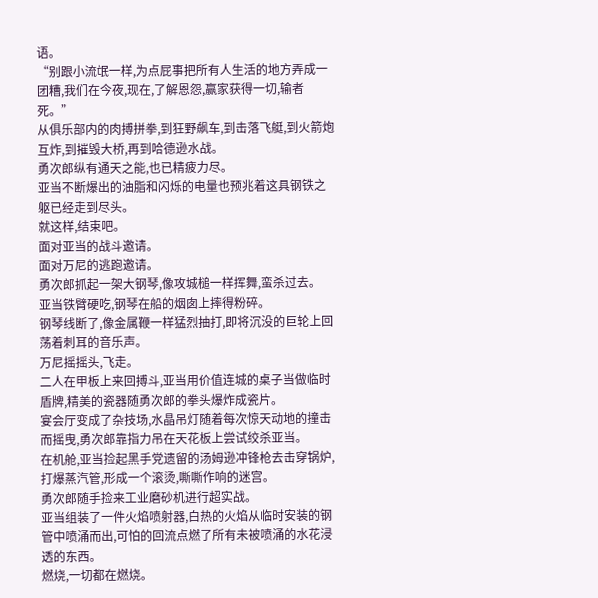语。
“别跟小流氓一样,为点屁事把所有人生活的地方弄成一团糟,我们在今夜,现在,了解恩怨,赢家获得一切,输者死。”
从俱乐部内的肉搏拼拳,到狂野飙车,到击落飞艇,到火箭炮互炸,到摧毁大桥,再到哈德逊水战。
勇次郎纵有通天之能,也已精疲力尽。
亚当不断爆出的油脂和闪烁的电量也预兆着这具钢铁之躯已经走到尽头。
就这样,结束吧。
面对亚当的战斗邀请。
面对万尼的逃跑邀请。
勇次郎抓起一架大钢琴,像攻城槌一样挥舞,蛮杀过去。
亚当铁臂硬吃,钢琴在船的烟囱上摔得粉碎。
钢琴线断了,像金属鞭一样猛烈抽打,即将沉没的巨轮上回荡着刺耳的音乐声。
万尼摇摇头,飞走。
二人在甲板上来回搏斗,亚当用价值连城的桌子当做临时盾牌,精美的瓷器随勇次郎的拳头爆炸成瓷片。
宴会厅变成了杂技场,水晶吊灯随着每次惊天动地的撞击而摇曳,勇次郎靠指力吊在天花板上尝试绞杀亚当。
在机舱,亚当捡起黑手党遗留的汤姆逊冲锋枪去击穿锅炉,打爆蒸汽管,形成一个滚烫,嘶嘶作响的迷宫。
勇次郎随手捡来工业磨砂机进行超实战。
亚当组装了一件火焰喷射器,白热的火焰从临时安装的钢管中喷涌而出,可怕的回流点燃了所有未被喷涌的水花浸透的东西。
燃烧,一切都在燃烧。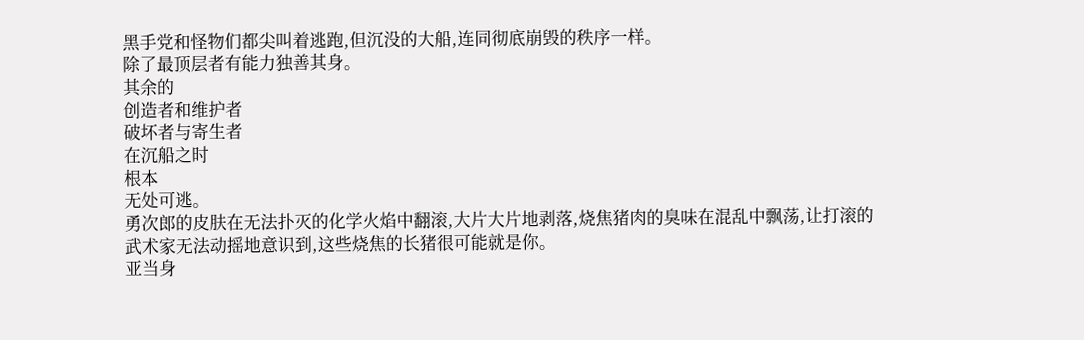黑手党和怪物们都尖叫着逃跑,但沉没的大船,连同彻底崩毁的秩序一样。
除了最顶层者有能力独善其身。
其余的
创造者和维护者
破坏者与寄生者
在沉船之时
根本
无处可逃。
勇次郎的皮肤在无法扑灭的化学火焰中翻滚,大片大片地剥落,烧焦猪肉的臭味在混乱中飘荡,让打滚的武术家无法动摇地意识到,这些烧焦的长猪很可能就是你。
亚当身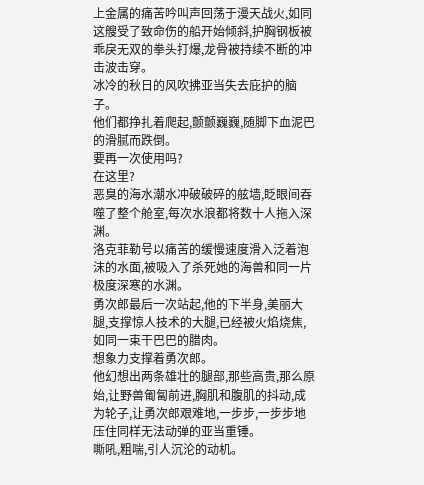上金属的痛苦吟叫声回荡于漫天战火,如同这艘受了致命伤的船开始倾斜,护胸钢板被乖戾无双的拳头打爆,龙骨被持续不断的冲击波击穿。
冰冷的秋日的风吹拂亚当失去庇护的脑子。
他们都挣扎着爬起,颤颤巍巍,随脚下血泥巴的滑腻而跌倒。
要再一次使用吗?
在这里?
恶臭的海水潮水冲破破碎的舷墙,眨眼间吞噬了整个舱室,每次水浪都将数十人拖入深渊。
洛克菲勒号以痛苦的缓慢速度滑入泛着泡沫的水面,被吸入了杀死她的海兽和同一片极度深寒的水渊。
勇次郎最后一次站起,他的下半身,美丽大腿,支撑惊人技术的大腿,已经被火焰烧焦,如同一束干巴巴的腊肉。
想象力支撑着勇次郎。
他幻想出两条雄壮的腿部,那些高贵,那么原始,让野兽匍匐前进,胸肌和腹肌的抖动,成为轮子,让勇次郎艰难地,一步步,一步步地压住同样无法动弹的亚当重锤。
嘶吼,粗喘,引人沉沦的动机。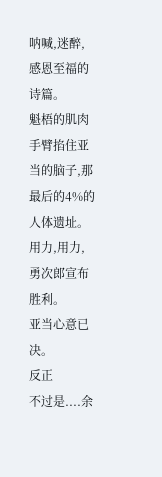呐喊,迷醉,感恩至福的诗篇。
魁梧的肌肉手臂掐住亚当的脑子,那最后的4%的人体遗址。
用力,用力,勇次郎宣布胜利。
亚当心意已决。
反正
不过是....余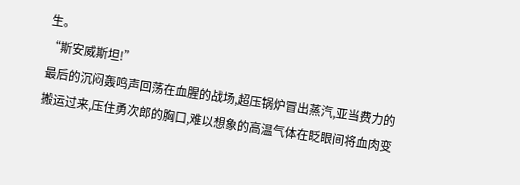生。
“斯安威斯坦!”
最后的沉闷轰鸣声回荡在血腥的战场,超压锅炉冒出蒸汽,亚当费力的搬运过来,压住勇次郎的胸口,难以想象的高温气体在眨眼间将血肉变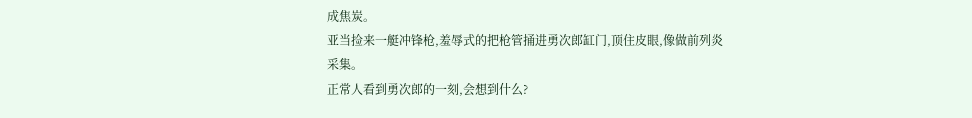成焦炭。
亚当捡来一艇冲锋枪,羞辱式的把枪管捅进勇次郎缸门,顶住皮眼,像做前列炎采集。
正常人看到勇次郎的一刻,会想到什么?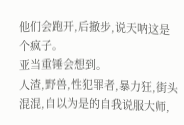他们会跑开,后撤步,说天呐这是个疯子。
亚当重锤会想到。
人渣,野兽,性犯罪者,暴力狂,街头混混,自以为是的自我说服大师,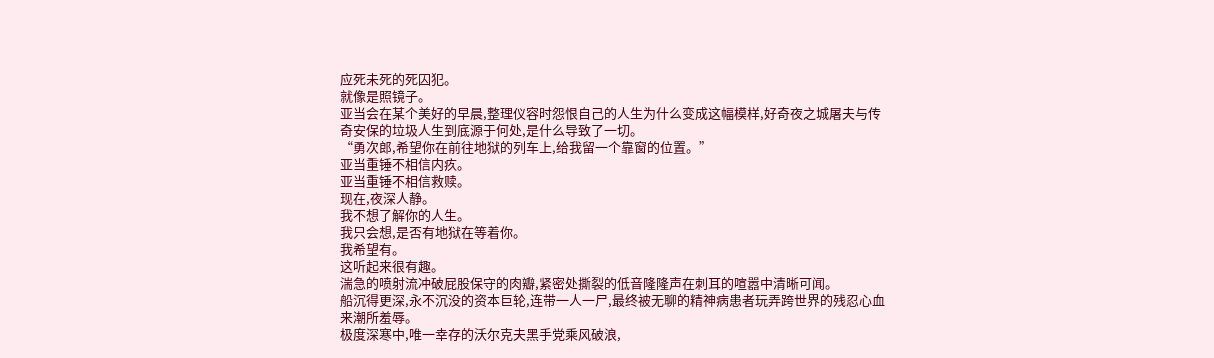应死未死的死囚犯。
就像是照镜子。
亚当会在某个美好的早晨,整理仪容时怨恨自己的人生为什么变成这幅模样,好奇夜之城屠夫与传奇安保的垃圾人生到底源于何处,是什么导致了一切。
“勇次郎,希望你在前往地狱的列车上,给我留一个靠窗的位置。”
亚当重锤不相信内疚。
亚当重锤不相信救赎。
现在,夜深人静。
我不想了解你的人生。
我只会想,是否有地狱在等着你。
我希望有。
这听起来很有趣。
湍急的喷射流冲破屁股保守的肉瓣,紧密处撕裂的低音隆隆声在刺耳的喧嚣中清晰可闻。
船沉得更深,永不沉没的资本巨轮,连带一人一尸,最终被无聊的精神病患者玩弄跨世界的残忍心血来潮所羞辱。
极度深寒中,唯一幸存的沃尔克夫黑手党乘风破浪,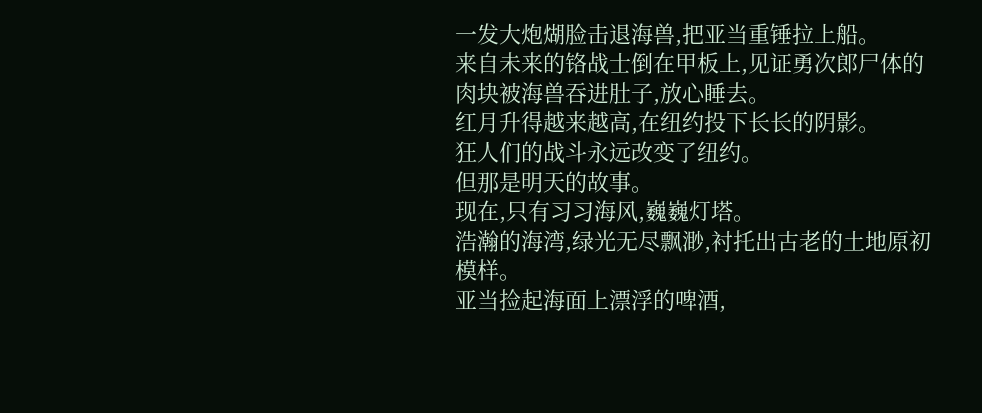一发大炮煳脸击退海兽,把亚当重锤拉上船。
来自未来的铬战士倒在甲板上,见证勇次郎尸体的肉块被海兽吞进肚子,放心睡去。
红月升得越来越高,在纽约投下长长的阴影。
狂人们的战斗永远改变了纽约。
但那是明天的故事。
现在,只有习习海风,巍巍灯塔。
浩瀚的海湾,绿光无尽飘渺,衬托出古老的土地原初模样。
亚当捡起海面上漂浮的啤酒,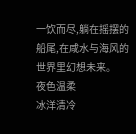一饮而尽,躺在摇摆的船尾,在咸水与海风的世界里幻想未来。
夜色温柔
冰洋清冷